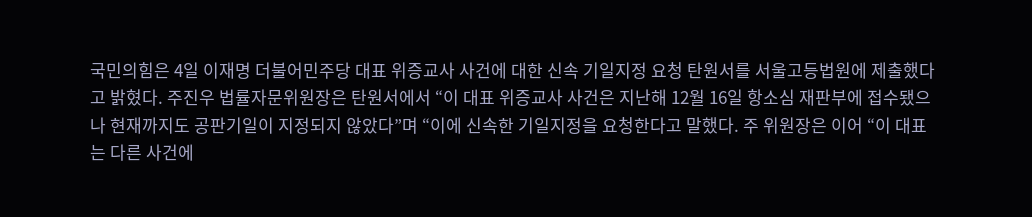국민의힘은 4일 이재명 더불어민주당 대표 위증교사 사건에 대한 신속 기일지정 요청 탄원서를 서울고등법원에 제출했다고 밝혔다. 주진우 법률자문위원장은 탄원서에서 “이 대표 위증교사 사건은 지난해 12월 16일 항소심 재판부에 접수됐으나 현재까지도 공판기일이 지정되지 않았다”며 “이에 신속한 기일지정을 요청한다고 말했다. 주 위원장은 이어 “이 대표는 다른 사건에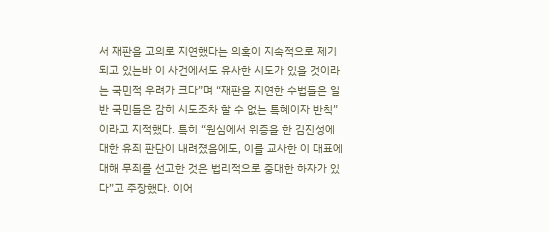서 재판을 고의로 지연했다는 의혹이 지속적으로 제기되고 있는바 이 사건에서도 유사한 시도가 있을 것이라는 국민적 우려가 크다”며 “재판을 지연한 수법들은 일반 국민들은 감히 시도조차 할 수 없는 특혜이자 반칙”이라고 지적했다. 특히 “원심에서 위증을 한 김진성에 대한 유죄 판단이 내려졌음에도, 이를 교사한 이 대표에 대해 무죄를 선고한 것은 법리적으로 중대한 하자가 있다”고 주장했다. 이어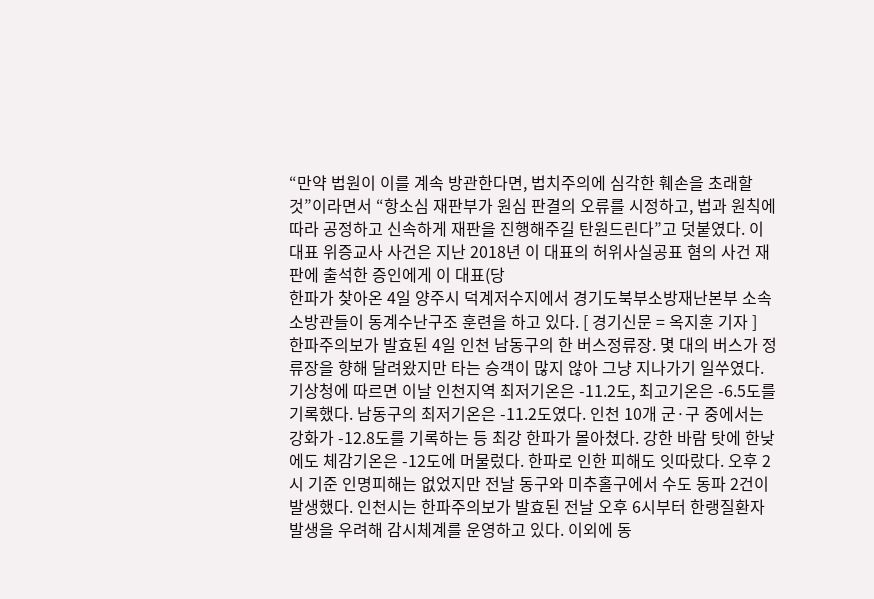“만약 법원이 이를 계속 방관한다면, 법치주의에 심각한 훼손을 초래할 것”이라면서 “항소심 재판부가 원심 판결의 오류를 시정하고, 법과 원칙에 따라 공정하고 신속하게 재판을 진행해주길 탄원드린다”고 덧붙였다. 이 대표 위증교사 사건은 지난 2018년 이 대표의 허위사실공표 혐의 사건 재판에 출석한 증인에게 이 대표(당
한파가 찾아온 4일 양주시 덕계저수지에서 경기도북부소방재난본부 소속 소방관들이 동계수난구조 훈련을 하고 있다. [ 경기신문 = 옥지훈 기자 ]
한파주의보가 발효된 4일 인천 남동구의 한 버스정류장. 몇 대의 버스가 정류장을 향해 달려왔지만 타는 승객이 많지 않아 그냥 지나가기 일쑤였다. 기상청에 따르면 이날 인천지역 최저기온은 -11.2도, 최고기온은 -6.5도를 기록했다. 남동구의 최저기온은 -11.2도였다. 인천 10개 군·구 중에서는 강화가 -12.8도를 기록하는 등 최강 한파가 몰아쳤다. 강한 바람 탓에 한낮에도 체감기온은 -12도에 머물렀다. 한파로 인한 피해도 잇따랐다. 오후 2시 기준 인명피해는 없었지만 전날 동구와 미추홀구에서 수도 동파 2건이 발생했다. 인천시는 한파주의보가 발효된 전날 오후 6시부터 한랭질환자 발생을 우려해 감시체계를 운영하고 있다. 이외에 동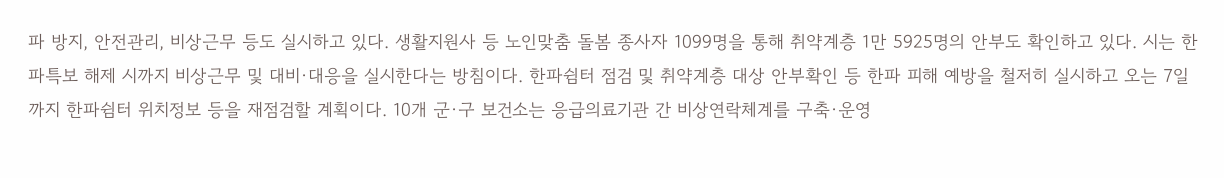파 방지, 안전관리, 비상근무 등도 실시하고 있다. 생활지원사 등 노인맞춤 돌봄 종사자 1099명을 통해 취약계층 1만 5925명의 안부도 확인하고 있다. 시는 한파특보 해제 시까지 비상근무 및 대비·대응을 실시한다는 방침이다. 한파쉼터 점검 및 취약계층 대상 안부확인 등 한파 피해 예방을 철저히 실시하고 오는 7일까지 한파쉼터 위치정보 등을 재점검할 계획이다. 10개 군·구 보건소는 응급의료기관 간 비상연락체계를 구축·운영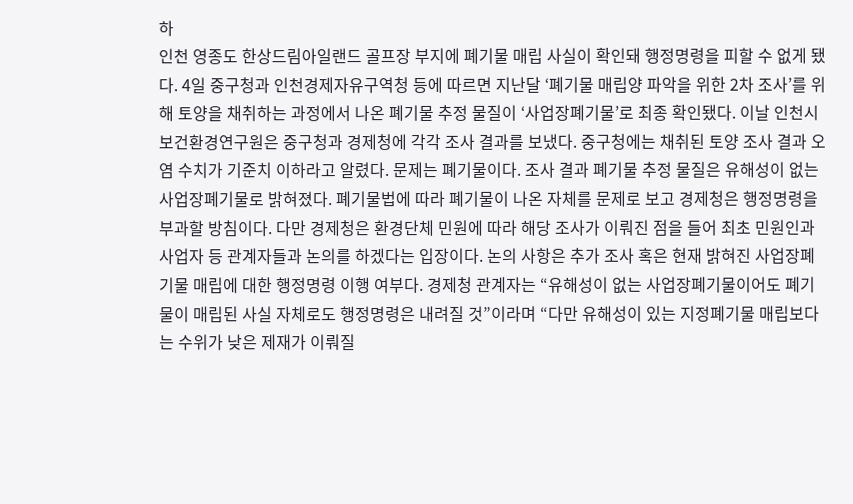하
인천 영종도 한상드림아일랜드 골프장 부지에 폐기물 매립 사실이 확인돼 행정명령을 피할 수 없게 됐다. 4일 중구청과 인천경제자유구역청 등에 따르면 지난달 ‘폐기물 매립양 파악을 위한 2차 조사’를 위해 토양을 채취하는 과정에서 나온 폐기물 추정 물질이 ‘사업장폐기물’로 최종 확인됐다. 이날 인천시보건환경연구원은 중구청과 경제청에 각각 조사 결과를 보냈다. 중구청에는 채취된 토양 조사 결과 오염 수치가 기준치 이하라고 알렸다. 문제는 폐기물이다. 조사 결과 폐기물 추정 물질은 유해성이 없는 사업장폐기물로 밝혀졌다. 폐기물법에 따라 폐기물이 나온 자체를 문제로 보고 경제청은 행정명령을 부과할 방침이다. 다만 경제청은 환경단체 민원에 따라 해당 조사가 이뤄진 점을 들어 최초 민원인과 사업자 등 관계자들과 논의를 하겠다는 입장이다. 논의 사항은 추가 조사 혹은 현재 밝혀진 사업장폐기물 매립에 대한 행정명령 이행 여부다. 경제청 관계자는 “유해성이 없는 사업장폐기물이어도 폐기물이 매립된 사실 자체로도 행정명령은 내려질 것”이라며 “다만 유해성이 있는 지정폐기물 매립보다는 수위가 낮은 제재가 이뤄질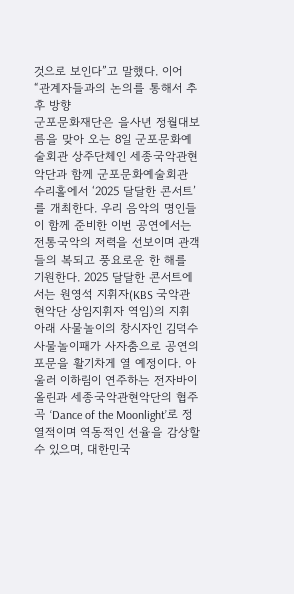것으로 보인다”고 말했다. 이어 “관계자들과의 논의를 통해서 추후 방향
군포문화재단은 을사년 정월대보름을 맞아 오는 8일 군포문화예술회관 상주단체인 세종국악관현악단과 함께 군포문화예술회관 수리홀에서 ‘2025 달달한 콘서트’를 개최한다. 우리 음악의 명인들이 함께 준비한 이번 공연에서는 전통국악의 저력을 선보이며 관객들의 복되고 풍요로운 한 해를 기원한다. 2025 달달한 콘서트에서는 원영석 지휘자(KBS 국악관현악단 상임지휘자 역임)의 지휘 아래 사물놀이의 창시자인 김덕수 사물놀이패가 사자춤으로 공연의 포문을 활기차게 열 예정이다. 아울러 이하림이 연주하는 전자바이올린과 세종국악관현악단의 협주곡 ‘Dance of the Moonlight’로 정열적이며 역동적인 선율을 감상할 수 있으며, 대한민국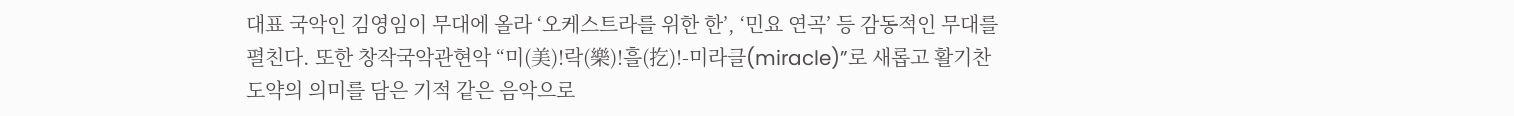대표 국악인 김영임이 무대에 올라 ‘오케스트라를 위한 한’, ‘민요 연곡’ 등 감동적인 무대를 펼친다. 또한 창작국악관현악 “미(美)!락(樂)!흘(扢)!-미라클(miracle)”로 새롭고 활기찬 도약의 의미를 담은 기적 같은 음악으로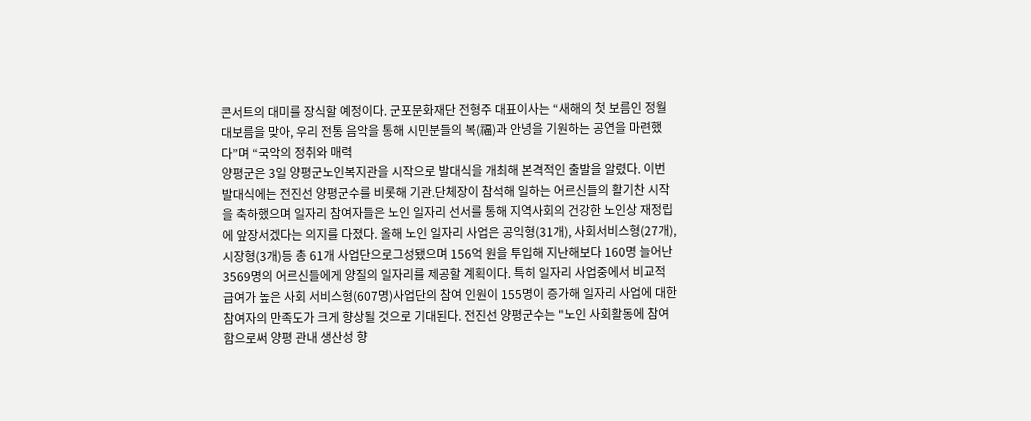콘서트의 대미를 장식할 예정이다. 군포문화재단 전형주 대표이사는 “새해의 첫 보름인 정월대보름을 맞아, 우리 전통 음악을 통해 시민분들의 복(福)과 안녕을 기원하는 공연을 마련했다”며 “국악의 정취와 매력
양평군은 3일 양평군노인복지관을 시작으로 발대식을 개최해 본격적인 출발을 알렸다. 이번 발대식에는 전진선 양평군수를 비롯해 기관.단체장이 참석해 일하는 어르신들의 활기찬 시작을 축하했으며 일자리 참여자들은 노인 일자리 선서를 통해 지역사회의 건강한 노인상 재정립에 앞장서겠다는 의지를 다졌다. 올해 노인 일자리 사업은 공익형(31개), 사회서비스형(27개), 시장형(3개)등 총 61개 사업단으로그성됐으며 156억 원을 투입해 지난해보다 160명 늘어난 3569명의 어르신들에게 양질의 일자리를 제공할 계획이다. 특히 일자리 사업중에서 비교적 급여가 높은 사회 서비스형(607명)사업단의 참여 인원이 155명이 증가해 일자리 사업에 대한 참여자의 만족도가 크게 향상될 것으로 기대된다. 전진선 양평군수는 "노인 사회활동에 참여함으로써 양평 관내 생산성 향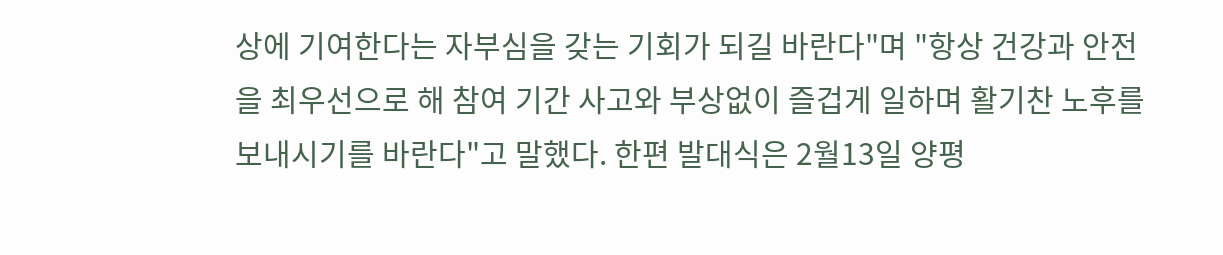상에 기여한다는 자부심을 갖는 기회가 되길 바란다"며 "항상 건강과 안전을 최우선으로 해 참여 기간 사고와 부상없이 즐겁게 일하며 활기찬 노후를 보내시기를 바란다"고 말했다. 한편 발대식은 2월13일 양평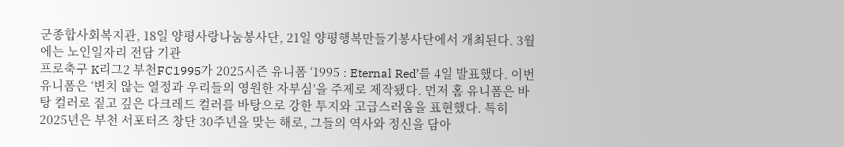군종합사회복지관, 18일 양평사랑나눔봉사단, 21일 양평행복만들기봉사단에서 개최된다. 3월에는 노인일자리 전담 기관
프로축구 K리그2 부천FC1995가 2025시즌 유니폼 ‘1995 : Eternal Red’를 4일 발표했다. 이번 유니폼은 ‘변치 않는 열정과 우리들의 영원한 자부심’을 주제로 제작됐다. 먼저 홈 유니폼은 바탕 컬러로 짙고 깊은 다크레드 컬러를 바탕으로 강한 투지와 고급스러움을 표현했다. 특히 2025년은 부천 서포터즈 창단 30주년을 맞는 해로, 그들의 역사와 정신을 담아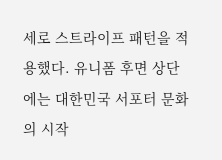세로 스트라이프 패턴을 적용했다. 유니폼 후면 상단에는 대한민국 서포터 문화의 시작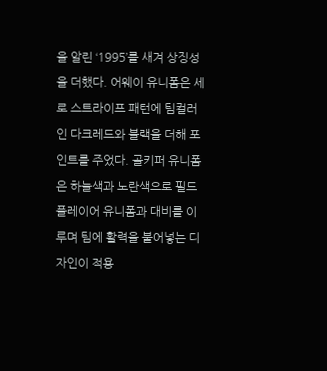을 알린 ‘1995’를 새겨 상징성을 더했다. 어웨이 유니폼은 세로 스트라이프 패턴에 팀컬러인 다크레드와 블랙을 더해 포인트를 주었다. 골키퍼 유니폼은 하늘색과 노란색으로 필드 플레이어 유니폼과 대비를 이루며 팀에 활력을 불어넣는 디자인이 적용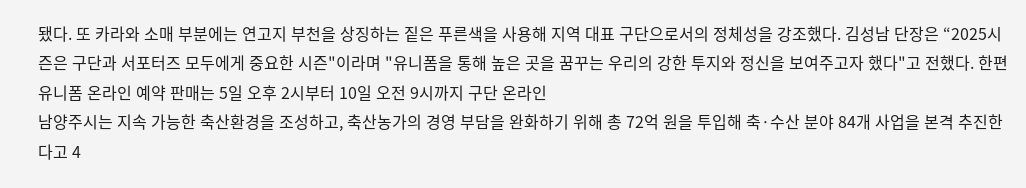됐다. 또 카라와 소매 부분에는 연고지 부천을 상징하는 짙은 푸른색을 사용해 지역 대표 구단으로서의 정체성을 강조했다. 김성남 단장은 “2025시즌은 구단과 서포터즈 모두에게 중요한 시즌"이라며 "유니폼을 통해 높은 곳을 꿈꾸는 우리의 강한 투지와 정신을 보여주고자 했다"고 전했다. 한편 유니폼 온라인 예약 판매는 5일 오후 2시부터 10일 오전 9시까지 구단 온라인
남양주시는 지속 가능한 축산환경을 조성하고, 축산농가의 경영 부담을 완화하기 위해 총 72억 원을 투입해 축·수산 분야 84개 사업을 본격 추진한다고 4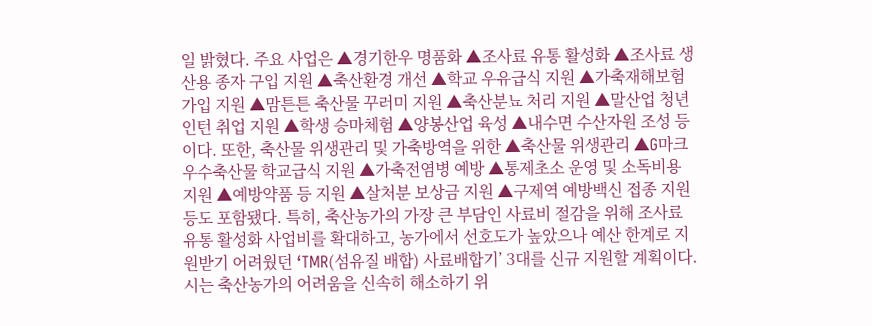일 밝혔다. 주요 사업은 ▲경기한우 명품화 ▲조사료 유통 활성화 ▲조사료 생산용 종자 구입 지원 ▲축산환경 개선 ▲학교 우유급식 지원 ▲가축재해보험 가입 지원 ▲맘튼튼 축산물 꾸러미 지원 ▲축산분뇨 처리 지원 ▲말산업 청년인턴 취업 지원 ▲학생 승마체험 ▲양봉산업 육성 ▲내수면 수산자원 조성 등이다. 또한, 축산물 위생관리 및 가축방역을 위한 ▲축산물 위생관리 ▲G마크 우수축산물 학교급식 지원 ▲가축전염병 예방 ▲통제초소 운영 및 소독비용 지원 ▲예방약품 등 지원 ▲살처분 보상금 지원 ▲구제역 예방백신 접종 지원 등도 포함됐다. 특히, 축산농가의 가장 큰 부담인 사료비 절감을 위해 조사료 유통 활성화 사업비를 확대하고, 농가에서 선호도가 높았으나 예산 한계로 지원받기 어려웠던 ‘TMR(섬유질 배합) 사료배합기’ 3대를 신규 지원할 계획이다. 시는 축산농가의 어려움을 신속히 해소하기 위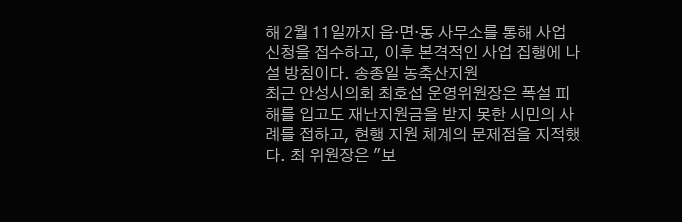해 2월 11일까지 읍·면·동 사무소를 통해 사업 신청을 접수하고, 이후 본격적인 사업 집행에 나설 방침이다. 송종일 농축산지원
최근 안성시의회 최호섭 운영위원장은 폭설 피해를 입고도 재난지원금을 받지 못한 시민의 사례를 접하고, 현행 지원 체계의 문제점을 지적했다. 최 위원장은 "보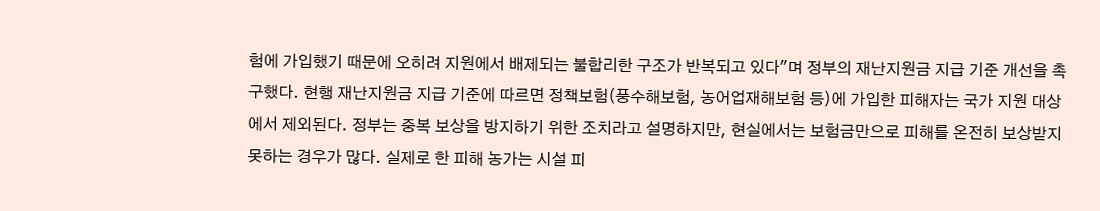험에 가입했기 때문에 오히려 지원에서 배제되는 불합리한 구조가 반복되고 있다"며 정부의 재난지원금 지급 기준 개선을 촉구했다. 현행 재난지원금 지급 기준에 따르면 정책보험(풍수해보험, 농어업재해보험 등)에 가입한 피해자는 국가 지원 대상에서 제외된다. 정부는 중복 보상을 방지하기 위한 조치라고 설명하지만, 현실에서는 보험금만으로 피해를 온전히 보상받지 못하는 경우가 많다. 실제로 한 피해 농가는 시설 피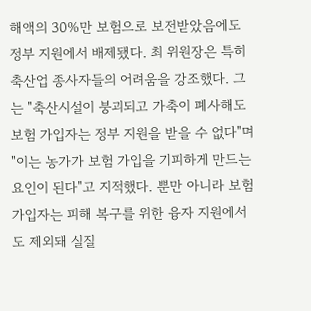해액의 30%만 보험으로 보전받았음에도 정부 지원에서 배제됐다. 최 위원장은 특히 축산업 종사자들의 어려움을 강조했다. 그는 "축산시설이 붕괴되고 가축이 폐사해도 보험 가입자는 정부 지원을 받을 수 없다"며 "이는 농가가 보험 가입을 기피하게 만드는 요인이 된다"고 지적했다. 뿐만 아니라 보험 가입자는 피해 복구를 위한 융자 지원에서도 제외돼 실질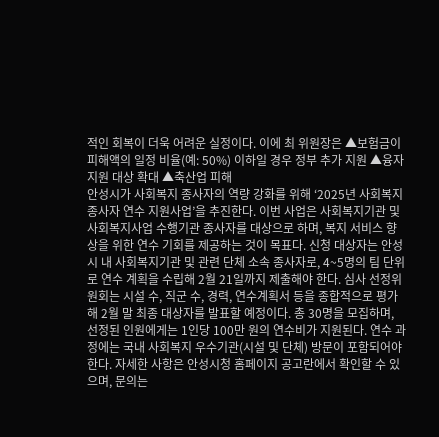적인 회복이 더욱 어려운 실정이다. 이에 최 위원장은 ▲보험금이 피해액의 일정 비율(예: 50%) 이하일 경우 정부 추가 지원 ▲융자 지원 대상 확대 ▲축산업 피해
안성시가 사회복지 종사자의 역량 강화를 위해 ‘2025년 사회복지 종사자 연수 지원사업’을 추진한다. 이번 사업은 사회복지기관 및 사회복지사업 수행기관 종사자를 대상으로 하며, 복지 서비스 향상을 위한 연수 기회를 제공하는 것이 목표다. 신청 대상자는 안성시 내 사회복지기관 및 관련 단체 소속 종사자로, 4~5명의 팀 단위로 연수 계획을 수립해 2월 21일까지 제출해야 한다. 심사 선정위원회는 시설 수, 직군 수, 경력, 연수계획서 등을 종합적으로 평가해 2월 말 최종 대상자를 발표할 예정이다. 총 30명을 모집하며, 선정된 인원에게는 1인당 100만 원의 연수비가 지원된다. 연수 과정에는 국내 사회복지 우수기관(시설 및 단체) 방문이 포함되어야 한다. 자세한 사항은 안성시청 홈페이지 공고란에서 확인할 수 있으며, 문의는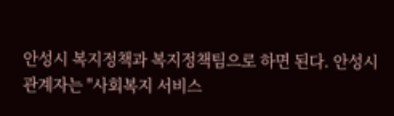안성시 복지정책과 복지정책팀으로 하면 된다. 안성시 관계자는 "사회복지 서비스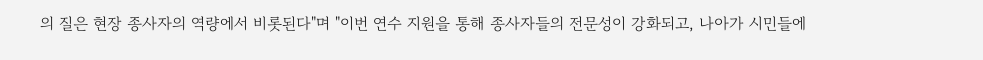의 질은 현장 종사자의 역량에서 비롯된다"며 "이번 연수 지원을 통해 종사자들의 전문성이 강화되고, 나아가 시민들에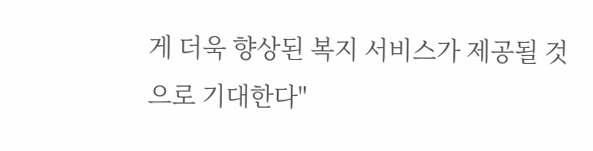게 더욱 향상된 복지 서비스가 제공될 것으로 기대한다"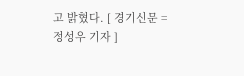고 밝혔다. [ 경기신문 = 정성우 기자 ]